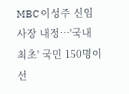MBC 이성주 신임 사장 내정…'국내 최초' 국민 150명이 선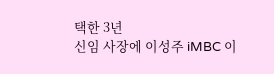택한 3년
신임 사장에 이성주 iMBC 이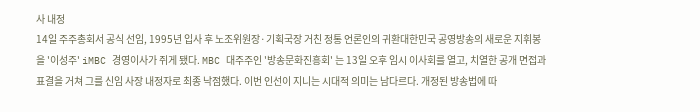사 내정
14일 주주총회서 공식 선임, 1995년 입사 후 노조위원장·기획국장 거친 정통 언론인의 귀환대한민국 공영방송의 새로운 지휘봉을 '이성주' iMBC 경영이사가 쥐게 됐다. MBC 대주주인 '방송문화진흥회' 는 13일 오후 임시 이사회를 열고, 치열한 공개 면접과 표결을 거쳐 그를 신임 사장 내정자로 최종 낙점했다. 이번 인선이 지니는 시대적 의미는 남다르다. 개정된 방송법에 따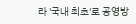라 '국내 최초'로 공영방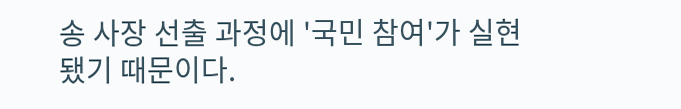송 사장 선출 과정에 '국민 참여'가 실현됐기 때문이다.